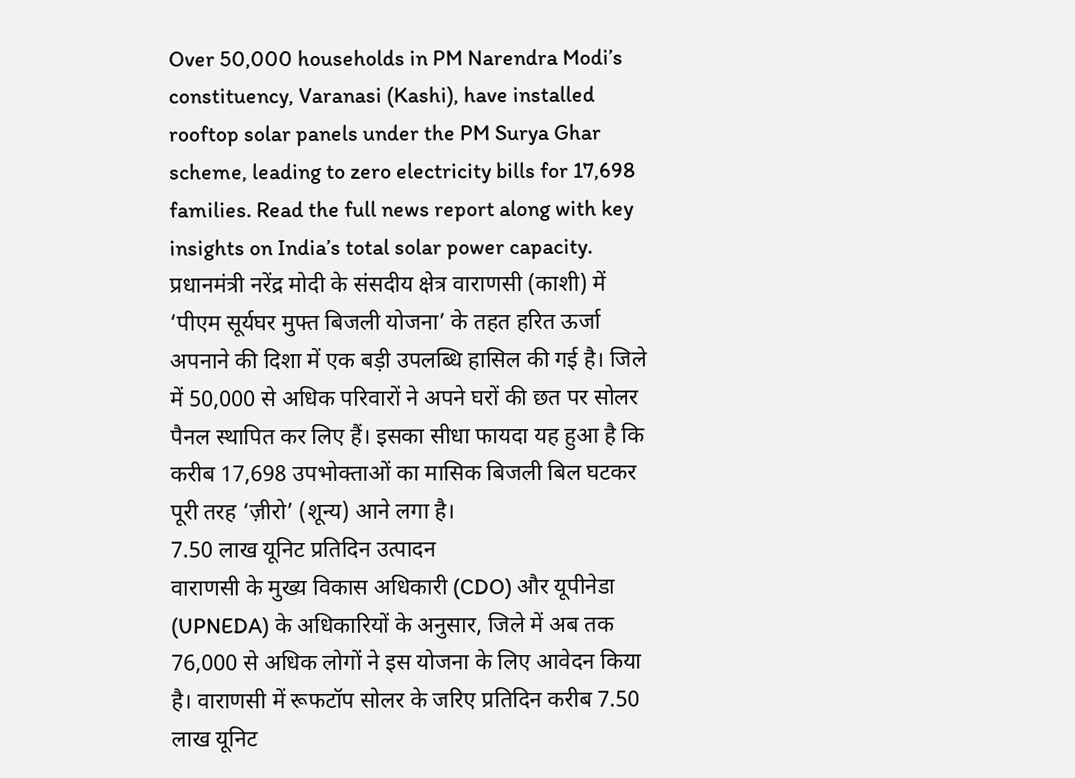Over 50,000 households in PM Narendra Modi’s constituency, Varanasi (Kashi), have installed rooftop solar panels under the PM Surya Ghar scheme, leading to zero electricity bills for 17,698 families. Read the full news report along with key insights on India’s total solar power capacity.
प्रधानमंत्री नरेंद्र मोदी के संसदीय क्षेत्र वाराणसी (काशी) में ‘पीएम सूर्यघर मुफ्त बिजली योजना’ के तहत हरित ऊर्जा अपनाने की दिशा में एक बड़ी उपलब्धि हासिल की गई है। जिले में 50,000 से अधिक परिवारों ने अपने घरों की छत पर सोलर पैनल स्थापित कर लिए हैं। इसका सीधा फायदा यह हुआ है कि करीब 17,698 उपभोक्ताओं का मासिक बिजली बिल घटकर पूरी तरह ‘ज़ीरो’ (शून्य) आने लगा है।
7.50 लाख यूनिट प्रतिदिन उत्पादन
वाराणसी के मुख्य विकास अधिकारी (CDO) और यूपीनेडा (UPNEDA) के अधिकारियों के अनुसार, जिले में अब तक 76,000 से अधिक लोगों ने इस योजना के लिए आवेदन किया है। वाराणसी में रूफटॉप सोलर के जरिए प्रतिदिन करीब 7.50 लाख यूनिट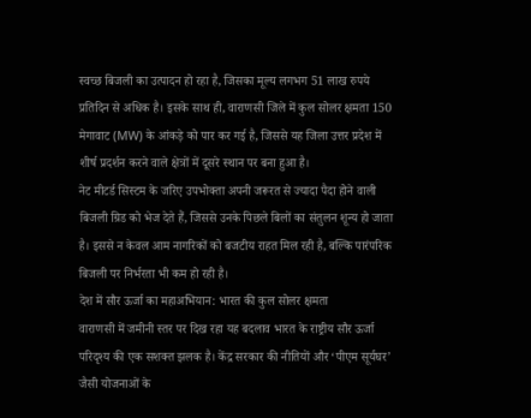स्वच्छ बिजली का उत्पादन हो रहा है, जिसका मूल्य लगभग 51 लाख रुपये प्रतिदिन से अधिक है। इसके साथ ही, वाराणसी जिले में कुल सोलर क्षमता 150 मेगावाट (MW) के आंकड़े को पार कर गई है, जिससे यह जिला उत्तर प्रदेश में शीर्ष प्रदर्शन करने वाले क्षेत्रों में दूसरे स्थान पर बना हुआ है।
नेट मीटर्ड सिस्टम के जरिए उपभोक्ता अपनी जरूरत से ज्यादा पैदा होने वाली बिजली ग्रिड को भेज देते हैं, जिससे उनके पिछले बिलों का संतुलन शून्य हो जाता है। इससे न केवल आम नागरिकों को बजटीय राहत मिल रही है, बल्कि पारंपरिक बिजली पर निर्भरता भी कम हो रही है।
देश में सौर ऊर्जा का महाअभियान: भारत की कुल सोलर क्षमता
वाराणसी में जमीनी स्तर पर दिख रहा यह बदलाव भारत के राष्ट्रीय सौर ऊर्जा परिदृश्य की एक सशक्त झलक है। केंद्र सरकार की नीतियों और ‘पीएम सूर्यघर’ जैसी योजनाओं के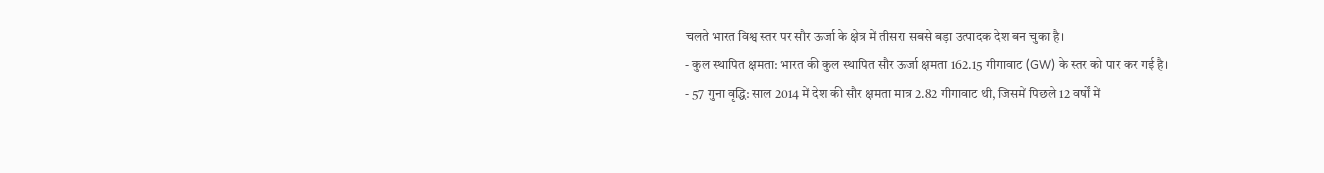चलते भारत विश्व स्तर पर सौर ऊर्जा के क्षेत्र में तीसरा सबसे बड़ा उत्पादक देश बन चुका है।
- कुल स्थापित क्षमता: भारत की कुल स्थापित सौर ऊर्जा क्षमता 162.15 गीगावाट (GW) के स्तर को पार कर गई है।
- 57 गुना वृद्धि: साल 2014 में देश की सौर क्षमता मात्र 2.82 गीगावाट थी, जिसमें पिछले 12 वर्षों में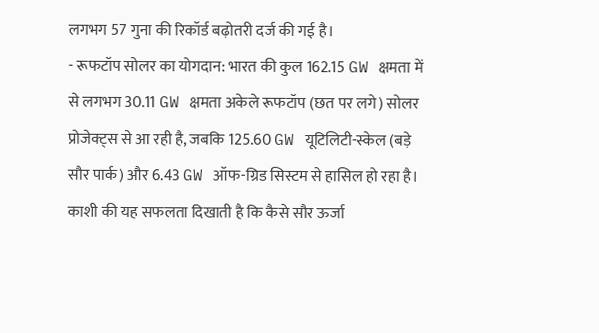लगभग 57 गुना की रिकॉर्ड बढ़ोतरी दर्ज की गई है।
- रूफटॉप सोलर का योगदान: भारत की कुल 162.15 GW क्षमता में से लगभग 30.11 GW क्षमता अकेले रूफटॉप (छत पर लगे) सोलर प्रोजेक्ट्स से आ रही है, जबकि 125.60 GW यूटिलिटी-स्केल (बड़े सौर पार्क) और 6.43 GW ऑफ-ग्रिड सिस्टम से हासिल हो रहा है।
काशी की यह सफलता दिखाती है कि कैसे सौर ऊर्जा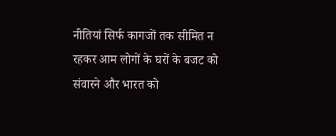नीतियां सिर्फ कागजों तक सीमित न रहकर आम लोगों के घरों के बजट को संवारने और भारत को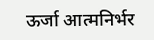ऊर्जा आत्मनिर्भर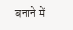बनाने में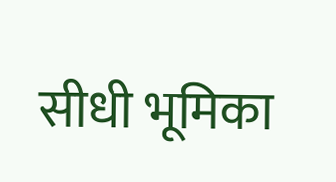सीधी भूमिका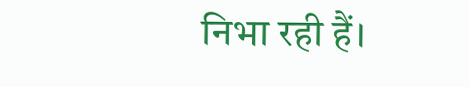निभा रही हैं।